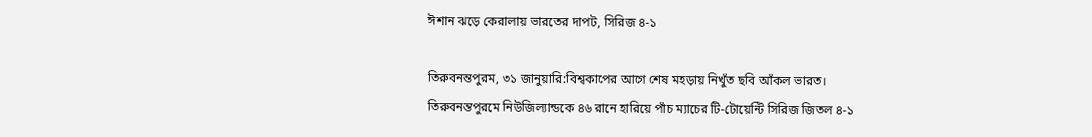ঈশান ঝড়ে কেরালায় ভারতের দাপট, সিরিজ ৪-১

তিরুবনন্তপুরম, ৩১ জানুয়ারি:বিশ্বকাপের আগে শেষ মহড়ায় নিখুঁত ছবি আঁকল ভারত। তিরুবনন্তপুরমে নিউজিল্যান্ডকে ৪৬ রানে হারিয়ে পাঁচ ম্যাচের টি-টোয়েন্টি সিরিজ জিতল ৪-১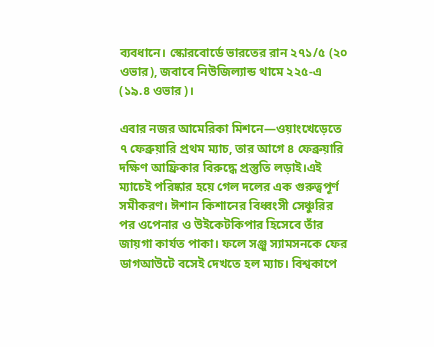ব্যবধানে। স্কোরবোর্ডে ভারতের রান ২৭১/৫ (২০ ওভার), জবাবে নিউজিল্যান্ড থামে ২২৫-এ (১৯.৪ ওভার)।

এবার নজর আমেরিকা মিশনে—ওয়াংখেড়েতে ৭ ফেব্রুয়ারি প্রথম ম্যাচ, তার আগে ৪ ফেব্রুয়ারি দক্ষিণ আফ্রিকার বিরুদ্ধে প্রস্তুতি লড়াই।এই ম্যাচেই পরিষ্কার হয়ে গেল দলের এক গুরুত্বপূর্ণ সমীকরণ। ঈশান কিশানের বিধ্বংসী সেঞ্চুরির পর ওপেনার ও উইকেটকিপার হিসেবে তাঁর জায়গা কার্যত পাকা। ফলে সঞ্জু স্যামসনকে ফের ডাগআউটে বসেই দেখতে হল ম্যাচ। বিশ্বকাপে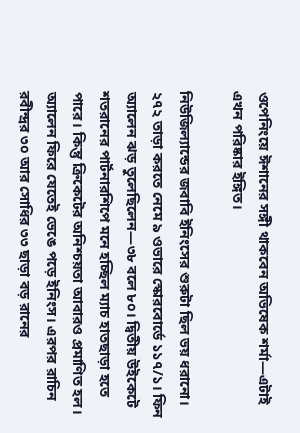ওপেনিংয়ে ঈশানের সঙ্গী থাকবেন অভিষেক শর্মা—এটাই এখন পরিষ্কার ইঙ্গিত।

নিউজিল্যান্ডের জবাবি ইনিংসের শুরুটা ছিল ভয় ধরানো। ২৭২ তাড়া করতে নেমে ৯ ওভারে স্কোরবোর্ডে ১১৭/১। ফিন অ্যালেন ঝড় তুলেছিলেন—৩৮ বলে ৮০। দ্বিতীয় উইকেটে শতরানের পার্টনারশিপে মনে হচ্ছিল ম্যাচ হাতছাড়া হতে পারে। কিন্তু ক্রিকেটের অনিশ্চয়তা আবারও প্রমাণিত হল। অ্যালেন ফিরে যেতেই ভেঙে পড়ে ইনিংস। এরপর রাচিন রবীন্দ্রর ৩০ আর সোধির ৩৩ ছাড়া বড় রানের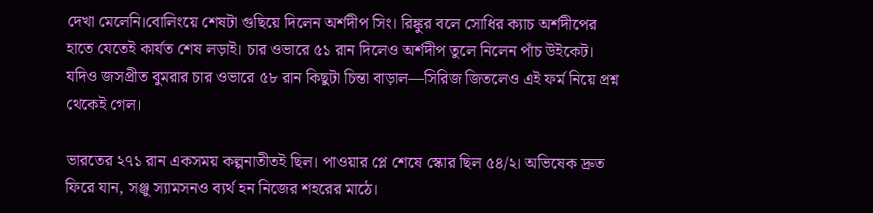দেখা মেলেনি।বোলিংয়ে শেষটা গুছিয়ে দিলেন অর্শদীপ সিং। রিঙ্কুর বলে সোধির ক্যাচ অর্শদীপের হাতে যেতেই কার্যত শেষ লড়াই। চার ওভারে ৫১ রান দিলেও অর্শদীপ তুলে নিলেন পাঁচ উইকেট। যদিও জসপ্রীত বুমরার চার ওভারে ৫৮ রান কিছুটা চিন্তা বাড়াল—সিরিজ জিতলেও এই ফর্ম নিয়ে প্রশ্ন থেকেই গেল।

ভারতের ২৭১ রান একসময় কল্পনাতীতই ছিল। পাওয়ার প্লে শেষে স্কোর ছিল ৫৪/২। অভিষেক দ্রুত ফিরে যান, সঞ্জু স্যামসনও ব্যর্থ হন নিজের শহরের মাঠে।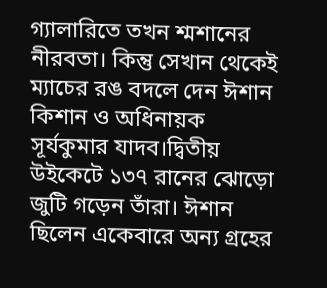গ্যালারিতে তখন শ্মশানের নীরবতা। কিন্তু সেখান থেকেই ম্যাচের রঙ বদলে দেন ঈশান কিশান ও অধিনায়ক সূর্যকুমার যাদব।দ্বিতীয় উইকেটে ১৩৭ রানের ঝোড়ো জুটি গড়েন তাঁরা। ঈশান ছিলেন একেবারে অন্য গ্রহের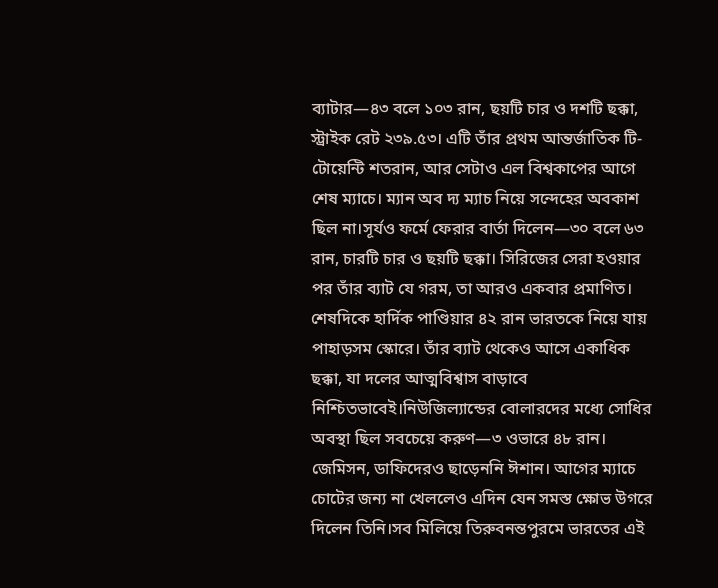ব্যাটার—৪৩ বলে ১০৩ রান, ছয়টি চার ও দশটি ছক্কা, স্ট্রাইক রেট ২৩৯.৫৩। এটি তাঁর প্রথম আন্তর্জাতিক টি-টোয়েন্টি শতরান, আর সেটাও এল বিশ্বকাপের আগে শেষ ম্যাচে। ম্যান অব দ্য ম্যাচ নিয়ে সন্দেহের অবকাশ ছিল না।সূর্যও ফর্মে ফেরার বার্তা দিলেন—৩০ বলে ৬৩ রান, চারটি চার ও ছয়টি ছক্কা। সিরিজের সেরা হওয়ার পর তাঁর ব্যাট যে গরম, তা আরও একবার প্রমাণিত। শেষদিকে হার্দিক পাণ্ডিয়ার ৪২ রান ভারতকে নিয়ে যায় পাহাড়সম স্কোরে। তাঁর ব্যাট থেকেও আসে একাধিক ছক্কা, যা দলের আত্মবিশ্বাস বাড়াবে নিশ্চিতভাবেই।নিউজিল্যান্ডের বোলারদের মধ্যে সোধির অবস্থা ছিল সবচেয়ে করুণ—৩ ওভারে ৪৮ রান। জেমিসন, ডাফিদেরও ছাড়েননি ঈশান। আগের ম্যাচে চোটের জন্য না খেললেও এদিন যেন সমস্ত ক্ষোভ উগরে দিলেন তিনি।সব মিলিয়ে তিরুবনন্তপুরমে ভারতের এই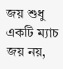জয় শুধু একটি ম্যাচ জয় নয়,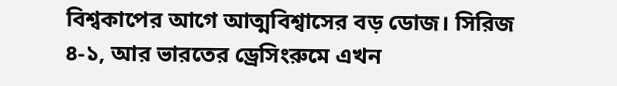বিশ্বকাপের আগে আত্মবিশ্বাসের বড় ডোজ। সিরিজ ৪-১, আর ভারতের ড্রেসিংরুমে এখন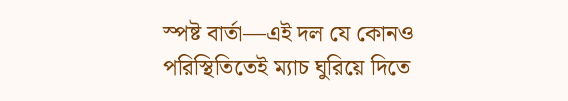স্পষ্ট বার্তা—এই দল যে কোনও পরিস্থিতিতেই ম্যাচ ঘুরিয়ে দিতে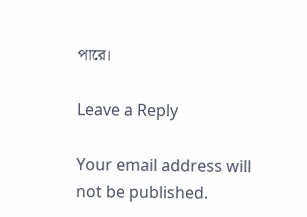পারে।

Leave a Reply

Your email address will not be published.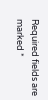Required fields are marked *